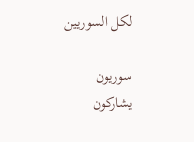لكل السوريين

سوريون يشاركون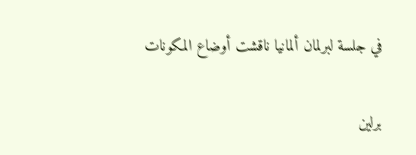في جلسة لبرلمان ألمانيا ناقشت أوضاع المكونات

برلين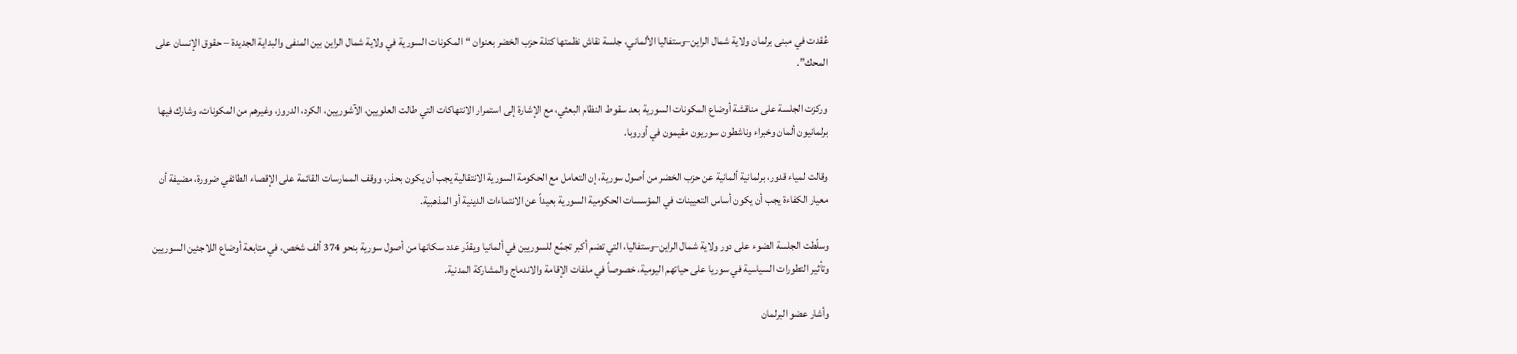عُقدت في مبنى برلمان ولاية شمال الراين–وستفاليا الألماني، جلسة نقاش نظمتها كتلة حزب الخضر بعنوان “المكونات السورية في ولاية شمال الراين بين المنفى والبداية الجديدة – حقوق الإنسان على المحك”.

وركزت الجلسة على مناقشة أوضاع المكونات السورية بعد سقوط النظام البعثي، مع الإشارة إلى استمرار الانتهاكات التي طالت العلويين، الآشوريين، الكرد، الدروز، وغيرهم من المكونات، وشارك فيها برلمانيون ألمان وخبراء وناشطون سوريون مقيمون في أوروبا.

وقالت لمياء قدور، برلمانية ألمانية عن حزب الخضر من أصول سورية، إن التعامل مع الحكومة السورية الانتقالية يجب أن يكون بحذر، ووقف الممارسات القائمة على الإقصاء الطائفي ضرورة، مضيفة أن معيار الكفاءة يجب أن يكون أساس التعيينات في المؤسسات الحكومية السورية بعيداً عن الانتماءات الدينية أو المذهبية.

وسلّطت الجلسة الضوء على دور ولاية شمال الراين–وستفاليا، التي تضم أكبر تجمّع للسوريين في ألمانيا ويقدّر عدد سكانها من أصول سورية بنحو 374 ألف شخص، في متابعة أوضاع اللاجئين السوريين وتأثير التطورات السياسية في سوريا على حياتهم اليومية، خصوصاً في ملفات الإقامة والاندماج والمشاركة المدنية.

وأشار عضو البرلمان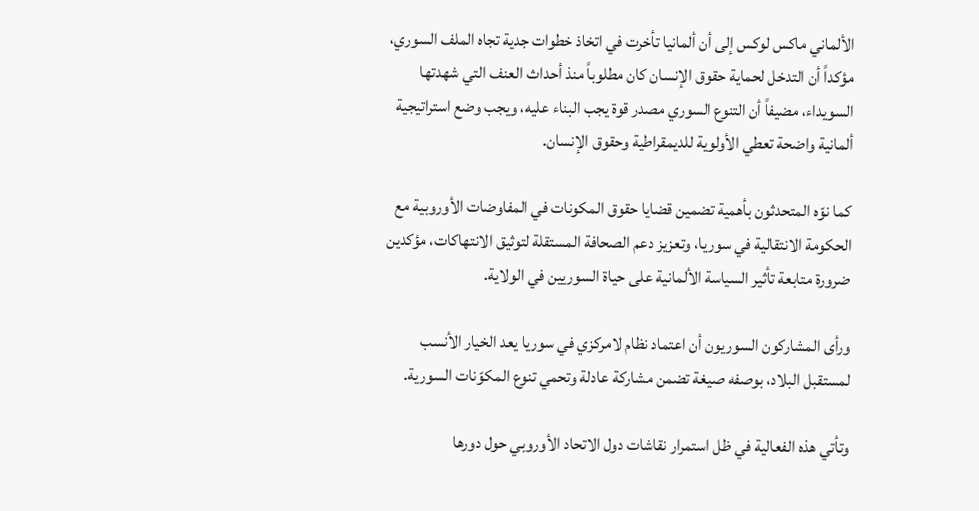الألماني ماكس لوكس إلى أن ألمانيا تأخرت في اتخاذ خطوات جدية تجاه الملف السوري، مؤكداً أن التدخل لحماية حقوق الإنسان كان مطلوباً منذ أحداث العنف التي شهدتها السويداء، مضيفاً أن التنوع السوري مصدر قوة يجب البناء عليه، ويجب وضع استراتيجية ألمانية واضحة تعطي الأولوية للديمقراطية وحقوق الإنسان.

كما نوّه المتحدثون بأهمية تضمين قضايا حقوق المكونات في المفاوضات الأوروبية مع الحكومة الانتقالية في سوريا، وتعزيز دعم الصحافة المستقلة لتوثيق الانتهاكات، مؤكدين ضرورة متابعة تأثير السياسة الألمانية على حياة السوريين في الولاية.

ورأى المشاركون السوريون أن اعتماد نظام لامركزي في سوريا يعد الخيار الأنسب لمستقبل البلاد، بوصفه صيغة تضمن مشاركة عادلة وتحمي تنوع المكوّنات السورية.

وتأتي هذه الفعالية في ظل استمرار نقاشات دول الاتحاد الأوروبي حول دورها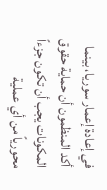في إعادة إعمار سوريا، بينما أكد المنظمون أن حماية حقوق المكونات يجب أن تكون جزءاً محورياً من أي عملية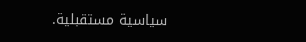سياسية مستقبلية.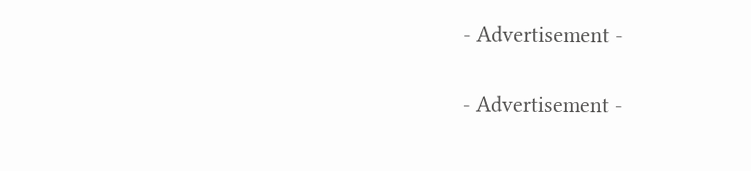- Advertisement -

- Advertisement -